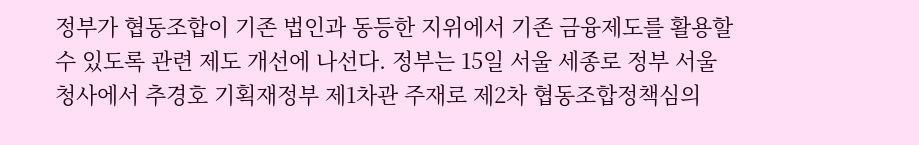정부가 협동조합이 기존 법인과 동등한 지위에서 기존 금융제도를 활용할 수 있도록 관련 제도 개선에 나선다. 정부는 15일 서울 세종로 정부 서울청사에서 추경호 기획재정부 제1차관 주재로 제2차 협동조합정책심의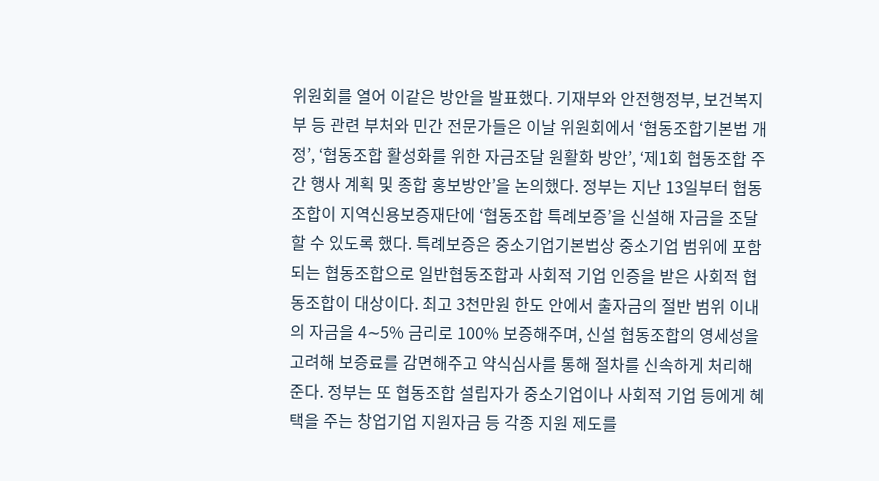위원회를 열어 이같은 방안을 발표했다. 기재부와 안전행정부, 보건복지부 등 관련 부처와 민간 전문가들은 이날 위원회에서 ‘협동조합기본법 개정’, ‘협동조합 활성화를 위한 자금조달 원활화 방안’, ‘제1회 협동조합 주간 행사 계획 및 종합 홍보방안’을 논의했다. 정부는 지난 13일부터 협동조합이 지역신용보증재단에 ‘협동조합 특례보증’을 신설해 자금을 조달할 수 있도록 했다. 특례보증은 중소기업기본법상 중소기업 범위에 포함되는 협동조합으로 일반협동조합과 사회적 기업 인증을 받은 사회적 협동조합이 대상이다. 최고 3천만원 한도 안에서 출자금의 절반 범위 이내의 자금을 4∼5% 금리로 100% 보증해주며, 신설 협동조합의 영세성을 고려해 보증료를 감면해주고 약식심사를 통해 절차를 신속하게 처리해준다. 정부는 또 협동조합 설립자가 중소기업이나 사회적 기업 등에게 혜택을 주는 창업기업 지원자금 등 각종 지원 제도를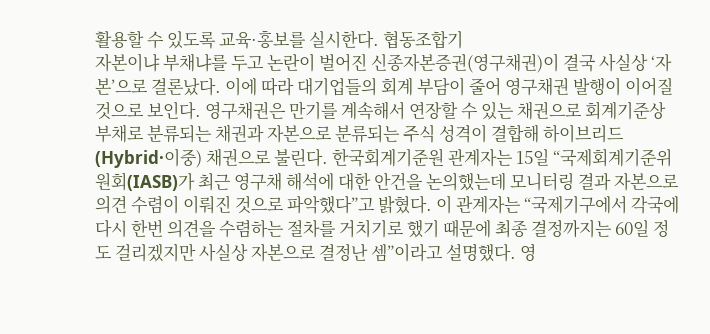활용할 수 있도록 교육·홍보를 실시한다. 협동조합기
자본이냐 부채냐를 두고 논란이 벌어진 신종자본증권(영구채권)이 결국 사실상 ‘자본’으로 결론났다. 이에 따라 대기업들의 회계 부담이 줄어 영구채권 발행이 이어질 것으로 보인다. 영구채권은 만기를 계속해서 연장할 수 있는 채권으로 회계기준상 부채로 분류되는 채권과 자본으로 분류되는 주식 성격이 결합해 하이브리드(Hybrid·이중) 채권으로 불린다. 한국회계기준원 관계자는 15일 “국제회계기준위원회(IASB)가 최근 영구채 해석에 대한 안건을 논의했는데 모니터링 결과 자본으로 의견 수렴이 이뤄진 것으로 파악했다”고 밝혔다. 이 관계자는 “국제기구에서 각국에 다시 한번 의견을 수렴하는 절차를 거치기로 했기 때문에 최종 결정까지는 60일 정도 걸리겠지만 사실상 자본으로 결정난 셈”이라고 설명했다. 영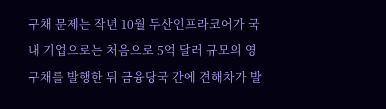구채 문제는 작년 10월 두산인프라코어가 국내 기업으로는 처음으로 5억 달러 규모의 영구채를 발행한 뒤 금융당국 간에 견해차가 발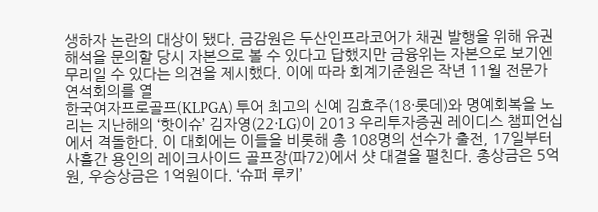생하자 논란의 대상이 됐다. 금감원은 두산인프라코어가 채권 발행을 위해 유권해석을 문의할 당시 자본으로 볼 수 있다고 답했지만 금융위는 자본으로 보기엔 무리일 수 있다는 의견을 제시했다. 이에 따라 회계기준원은 작년 11월 전문가 연석회의를 열
한국여자프로골프(KLPGA) 투어 최고의 신예 김효주(18·롯데)와 명예회복을 노리는 지난해의 ‘핫이슈’ 김자영(22·LG)이 2013 우리투자증권 레이디스 챔피언십에서 격돌한다. 이 대회에는 이들을 비롯해 총 108명의 선수가 출전, 17일부터 사흘간 용인의 레이크사이드 골프장(파72)에서 샷 대결을 펼친다. 총상금은 5억원, 우승상금은 1억원이다. ‘슈퍼 루키’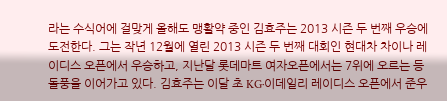라는 수식어에 걸맞게 올해도 맹활약 중인 김효주는 2013 시즌 두 번째 우승에 도전한다. 그는 작년 12월에 열린 2013 시즌 두 번째 대회인 현대차 차이나 레이디스 오픈에서 우승하고, 지난달 롯데마트 여자오픈에서는 7위에 오르는 등 돌풍을 이어가고 있다. 김효주는 이달 초 KG·이데일리 레이디스 오픈에서 준우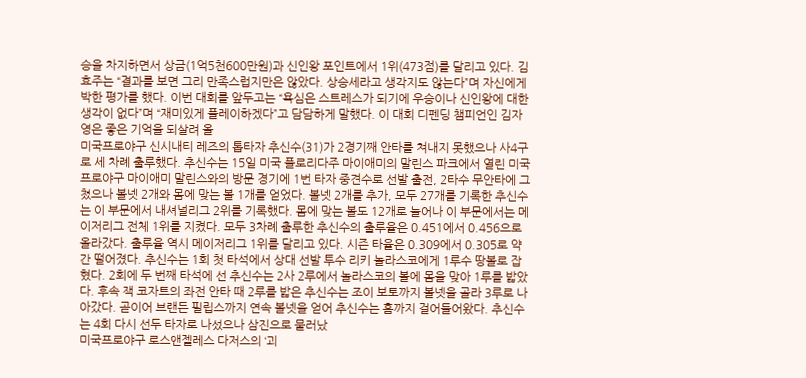승을 차지하면서 상금(1억5천600만원)과 신인왕 포인트에서 1위(473점)를 달리고 있다. 김효주는 “결과를 보면 그리 만족스럽지만은 않았다. 상승세라고 생각지도 않는다”며 자신에게 박한 평가를 했다. 이번 대회를 앞두고는 “욕심은 스트레스가 되기에 우승이나 신인왕에 대한 생각이 없다”며 “재미있게 플레이하겠다”고 담담하게 말했다. 이 대회 디펜딩 챔피언인 김자영은 좋은 기억을 되살려 올
미국프로야구 신시내티 레즈의 톱타자 추신수(31)가 2경기째 안타를 쳐내지 못했으나 사4구로 세 차례 출루했다. 추신수는 15일 미국 플로리다주 마이애미의 말린스 파크에서 열린 미국프로야구 마이애미 말린스와의 방문 경기에 1번 타자 중견수로 선발 출전, 2타수 무안타에 그쳤으나 볼넷 2개와 몸에 맞는 볼 1개를 얻었다. 볼넷 2개를 추가, 모두 27개를 기록한 추신수는 이 부문에서 내셔널리그 2위를 기록했다. 몸에 맞는 볼도 12개로 늘어나 이 부문에서는 메이저리그 전체 1위를 지켰다. 모두 3차례 출루한 추신수의 출루율은 0.451에서 0.456으로 올라갔다. 출루율 역시 메이저리그 1위를 달리고 있다. 시즌 타율은 0.309에서 0.305로 약간 떨어졌다. 추신수는 1회 첫 타석에서 상대 선발 투수 리키 놀라스코에게 1루수 땅볼로 잡혔다. 2회에 두 번째 타석에 선 추신수는 2사 2루에서 놀라스코의 볼에 몸을 맞아 1루를 밟았다. 후속 잭 코자트의 좌전 안타 때 2루를 밟은 추신수는 조이 보토까지 볼넷을 골라 3루로 나아갔다. 곧이어 브랜든 필립스까지 연속 볼넷을 얻어 추신수는 홈까지 걸어들어왔다. 추신수는 4회 다시 선두 타자로 나섰으나 삼진으로 물러났
미국프로야구 로스앤젤레스 다저스의 ‘괴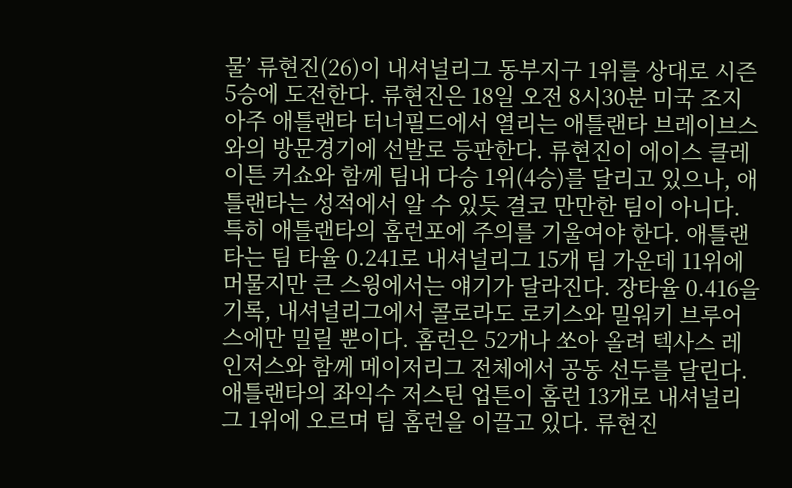물’ 류현진(26)이 내셔널리그 동부지구 1위를 상대로 시즌 5승에 도전한다. 류현진은 18일 오전 8시30분 미국 조지아주 애틀랜타 터너필드에서 열리는 애틀랜타 브레이브스와의 방문경기에 선발로 등판한다. 류현진이 에이스 클레이튼 커쇼와 함께 팀내 다승 1위(4승)를 달리고 있으나, 애틀랜타는 성적에서 알 수 있듯 결코 만만한 팀이 아니다. 특히 애틀랜타의 홈런포에 주의를 기울여야 한다. 애틀랜타는 팀 타율 0.241로 내셔널리그 15개 팀 가운데 11위에 머물지만 큰 스윙에서는 얘기가 달라진다. 장타율 0.416을 기록, 내셔널리그에서 콜로라도 로키스와 밀워키 브루어스에만 밀릴 뿐이다. 홈런은 52개나 쏘아 올려 텍사스 레인저스와 함께 메이저리그 전체에서 공동 선두를 달린다. 애틀랜타의 좌익수 저스틴 업튼이 홈런 13개로 내셔널리그 1위에 오르며 팀 홈런을 이끌고 있다. 류현진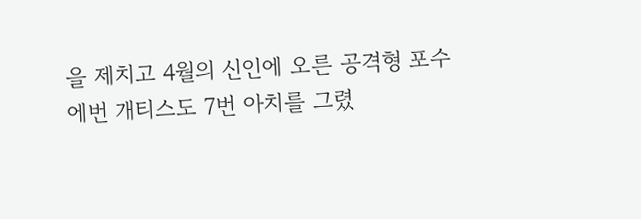을 제치고 4월의 신인에 오른 공격형 포수 에번 개티스도 7번 아치를 그렸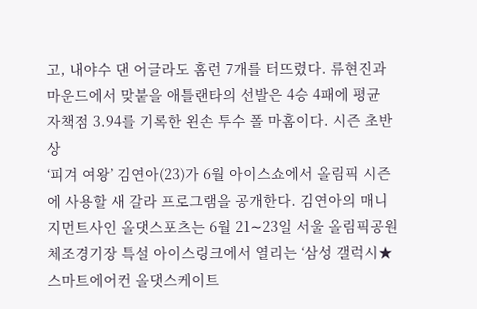고, 내야수 댄 어글라도 홈런 7개를 터뜨렸다. 류현진과 마운드에서 맞붙을 애틀랜타의 선발은 4승 4패에 평균 자책점 3.94를 기록한 왼손 투수 폴 마홈이다. 시즌 초반 상
‘피겨 여왕’ 김연아(23)가 6월 아이스쇼에서 올림픽 시즌에 사용할 새 갈라 프로그램을 공개한다. 김연아의 매니지먼트사인 올댓스포츠는 6월 21∼23일 서울 올림픽공원 체조경기장 특설 아이스링크에서 열리는 ‘삼성 갤럭시★스마트에어컨 올댓스케이트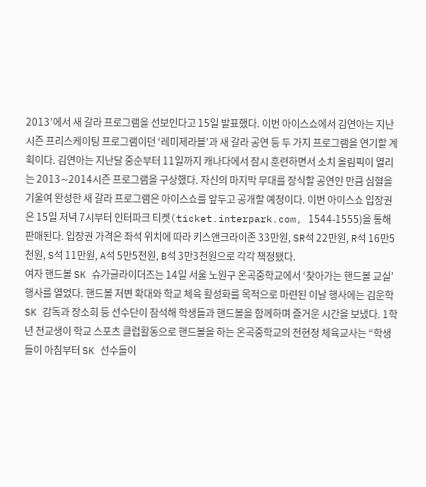2013’에서 새 갈라 프로그램을 선보인다고 15일 발표했다. 이번 아이스쇼에서 김연아는 지난 시즌 프리스케이팅 프로그램이던 ‘레미제라블’과 새 갈라 공연 등 두 가지 프로그램을 연기할 계획이다. 김연아는 지난달 중순부터 11일까지 캐나다에서 잠시 훈련하면서 소치 올림픽이 열리는 2013∼2014시즌 프로그램을 구상했다. 자신의 마지막 무대를 장식할 공연인 만큼 심혈을 기울여 완성한 새 갈라 프로그램은 아이스쇼를 앞두고 공개할 예정이다. 이번 아이스쇼 입장권은 15일 저녁 7시부터 인터파크 티켓(ticket.interpark.com, 1544-1555)을 통해 판매된다. 입장권 가격은 좌석 위치에 따라 키스앤크라이존 33만원, SR석 22만원, R석 16만5천원, S석 11만원, A석 5만5천원, B석 3만3천원으로 각각 책정됐다.
여자 핸드볼 SK 슈가글라이더즈는 14일 서울 노원구 온곡중학교에서 ‘찾아가는 핸드볼 교실’ 행사를 열었다. 핸드볼 저변 확대와 학교 체육 활성화를 목적으로 마련된 이날 행사에는 김운학 SK 감독과 장소희 등 선수단이 참석해 학생들과 핸드볼을 함께하며 즐거운 시간을 보냈다. 1학년 전교생이 학교 스포츠 클럽활동으로 핸드볼을 하는 온곡중학교의 전현정 체육교사는 “학생들이 아침부터 SK 선수들이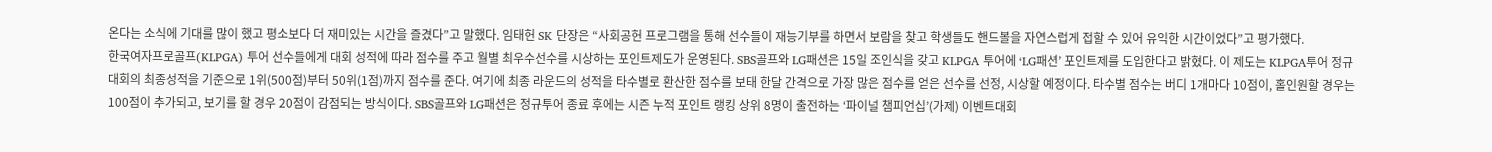온다는 소식에 기대를 많이 했고 평소보다 더 재미있는 시간을 즐겼다”고 말했다. 임태헌 SK 단장은 “사회공헌 프로그램을 통해 선수들이 재능기부를 하면서 보람을 찾고 학생들도 핸드볼을 자연스럽게 접할 수 있어 유익한 시간이었다”고 평가했다.
한국여자프로골프(KLPGA) 투어 선수들에게 대회 성적에 따라 점수를 주고 월별 최우수선수를 시상하는 포인트제도가 운영된다. SBS골프와 LG패션은 15일 조인식을 갖고 KLPGA 투어에 ‘LG패션’ 포인트제를 도입한다고 밝혔다. 이 제도는 KLPGA투어 정규대회의 최종성적을 기준으로 1위(500점)부터 50위(1점)까지 점수를 준다. 여기에 최종 라운드의 성적을 타수별로 환산한 점수를 보태 한달 간격으로 가장 많은 점수를 얻은 선수를 선정, 시상할 예정이다. 타수별 점수는 버디 1개마다 10점이, 홀인원할 경우는 100점이 추가되고, 보기를 할 경우 20점이 감점되는 방식이다. SBS골프와 LG패션은 정규투어 종료 후에는 시즌 누적 포인트 랭킹 상위 8명이 출전하는 ‘파이널 챔피언십’(가제) 이벤트대회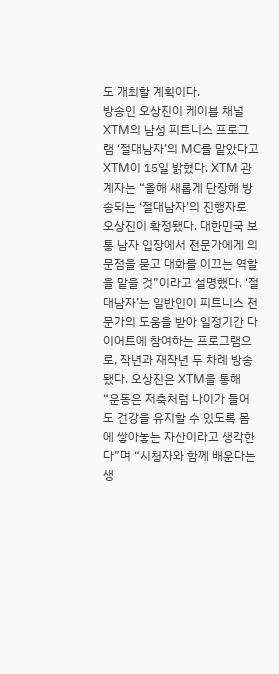도 개최할 계획이다.
방송인 오상진이 케이블 채널 XTM의 남성 피트니스 프로그램 ‘절대남자’의 MC를 맡았다고 XTM이 15일 밝혔다. XTM 관계자는 “올해 새롭게 단장해 방송되는 ‘절대남자’의 진행자로 오상진이 확정됐다. 대한민국 보통 남자 입장에서 전문가에게 의문점을 묻고 대화를 이끄는 역할을 맡을 것”이라고 설명했다. ‘절대남자’는 일반인이 피트니스 전문가의 도움을 받아 일정기간 다이어트에 참여하는 프로그램으로, 작년과 재작년 두 차례 방송됐다. 오상진은 XTM을 통해 “운동은 저축처럼 나이가 들어도 건강을 유지할 수 있도록 몸에 쌓아놓는 자산이라고 생각한다”며 “시청자와 함께 배운다는 생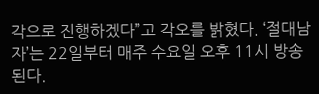각으로 진행하겠다”고 각오를 밝혔다. ‘절대남자’는 22일부터 매주 수요일 오후 11시 방송된다.